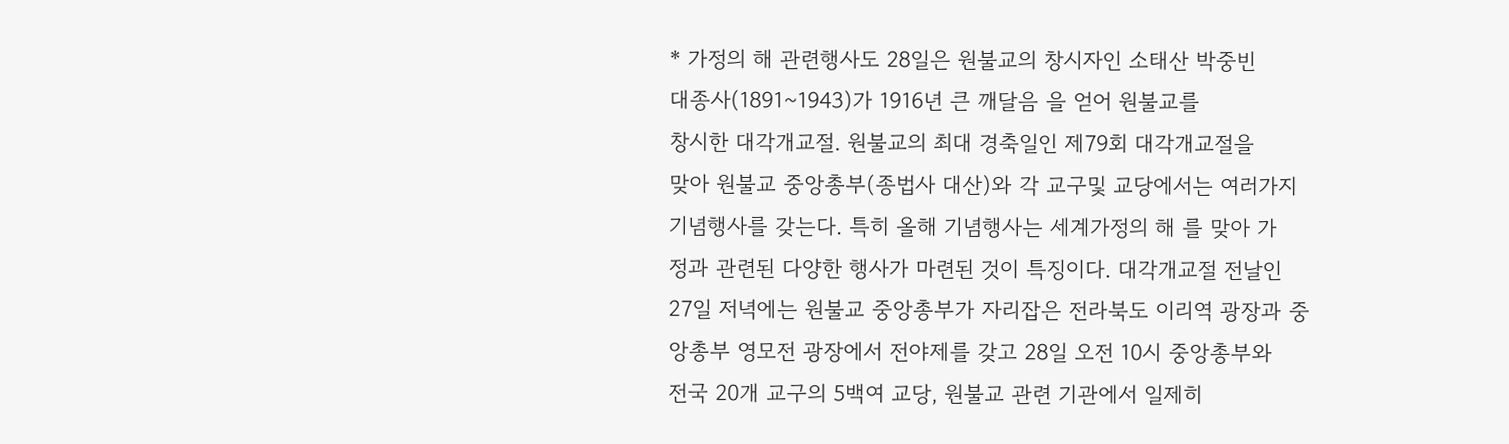* 가정의 해 관련행사도 28일은 원불교의 창시자인 소태산 박중빈
대종사(1891~1943)가 1916년 큰 깨달음 을 얻어 원불교를
창시한 대각개교절. 원불교의 최대 경축일인 제79회 대각개교절을
맞아 원불교 중앙총부(종법사 대산)와 각 교구및 교당에서는 여러가지
기념행사를 갖는다. 특히 올해 기념행사는 세계가정의 해 를 맞아 가
정과 관련된 다양한 행사가 마련된 것이 특징이다. 대각개교절 전날인
27일 저녁에는 원불교 중앙총부가 자리잡은 전라북도 이리역 광장과 중
앙총부 영모전 광장에서 전야제를 갖고 28일 오전 10시 중앙총부와
전국 20개 교구의 5백여 교당, 원불교 관련 기관에서 일제히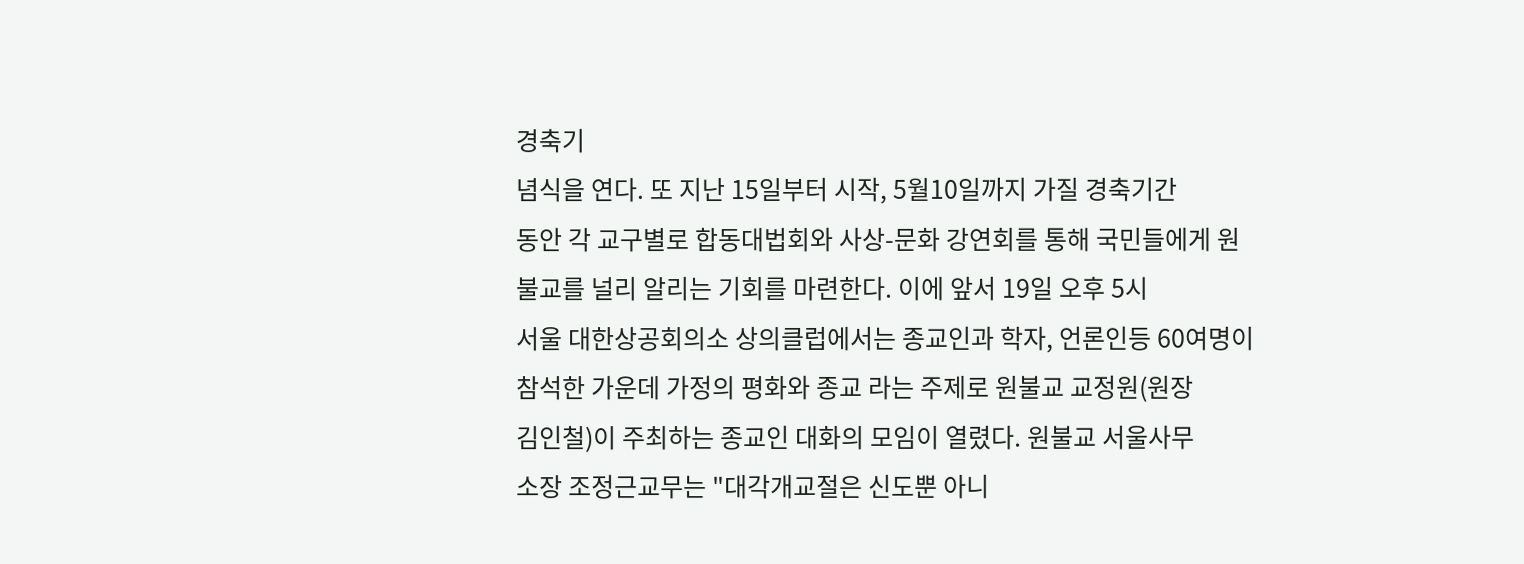경축기
념식을 연다. 또 지난 15일부터 시작, 5월10일까지 가질 경축기간
동안 각 교구별로 합동대법회와 사상-문화 강연회를 통해 국민들에게 원
불교를 널리 알리는 기회를 마련한다. 이에 앞서 19일 오후 5시
서울 대한상공회의소 상의클럽에서는 종교인과 학자, 언론인등 60여명이
참석한 가운데 가정의 평화와 종교 라는 주제로 원불교 교정원(원장
김인철)이 주최하는 종교인 대화의 모임이 열렸다. 원불교 서울사무
소장 조정근교무는 "대각개교절은 신도뿐 아니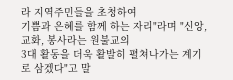라 지역주민들을 초청하여
기쁨과 은혜를 함께 하는 자리"라며 "신앙, 교화, 봉사라는 원불교의
3대 활동을 더욱 활발히 펼쳐나가는 계기로 삼겠다"고 말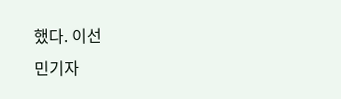했다. 이선
민기자